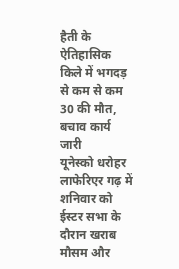हैती के ऐतिहासिक किले में भगदड़ से कम से कम 30 की मौत, बचाव कार्य जारी
यूनेस्को धरोहर लाफेरिएर गढ़ में शनिवार को ईस्टर सभा के दौरान खराब मौसम और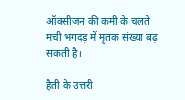ऑक्सीजन की कमी के चलते मची भगदड़ में मृतक संख्या बढ़ सकती है।

हैती के उत्तरी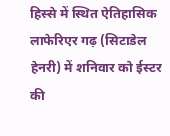हिस्से में स्थित ऐतिहासिक लाफेरिएर गढ़ (सिटाडेल हेनरी) में शनिवार को ईस्टर की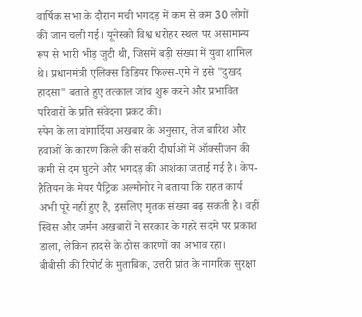वार्षिक सभा के दौरान मची भगदड़ में कम से कम 30 लोगों की जान चली गई। यूनेस्को विश्व धरोहर स्थल पर असामान्य रूप से भारी भीड़ जुटी थी, जिसमें बड़ी संख्या में युवा शामिल थे। प्रधानमंत्री एलिक्स डिडियर फिल्स-एमे ने इसे "दुखद हादसा" बताते हुए तत्काल जांच शुरू करने और प्रभावित परिवारों के प्रति संवेदना प्रकट की।
स्पेन के ला वांगार्दिया अखबार के अनुसार, तेज बारिश और हवाओं के कारण किले की संकरी दीर्घाओं में ऑक्सीजन की कमी से दम घुटने और भगदड़ की आशंका जताई गई है। केप-हैतियन के मेयर पैट्रिक अल्मोनोर ने बताया कि राहत कार्य अभी पूरे नहीं हुए हैं, इसलिए मृतक संख्या बढ़ सकती है। वहीं स्विस और जर्मन अखबारों ने सरकार के गहरे सदमे पर प्रकाश डाला, लेकिन हादसे के ठोस कारणों का अभाव रहा।
बीबीसी की रिपोर्ट के मुताबिक, उत्तरी प्रांत के नागरिक सुरक्षा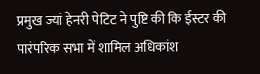प्रमुख ज्यां हेनरी पेटिट ने पुष्टि की कि ईस्टर की पारंपरिक सभा में शामिल अधिकांश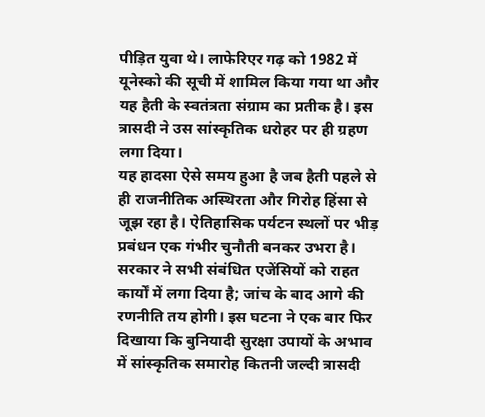पीड़ित युवा थे। लाफेरिएर गढ़ को 1982 में यूनेस्को की सूची में शामिल किया गया था और यह हैती के स्वतंत्रता संग्राम का प्रतीक है। इस त्रासदी ने उस सांस्कृतिक धरोहर पर ही ग्रहण लगा दिया।
यह हादसा ऐसे समय हुआ है जब हैती पहले से ही राजनीतिक अस्थिरता और गिरोह हिंसा से जूझ रहा है। ऐतिहासिक पर्यटन स्थलों पर भीड़ प्रबंधन एक गंभीर चुनौती बनकर उभरा है। सरकार ने सभी संबंधित एजेंसियों को राहत कार्यों में लगा दिया है; जांच के बाद आगे की रणनीति तय होगी। इस घटना ने एक बार फिर दिखाया कि बुनियादी सुरक्षा उपायों के अभाव में सांस्कृतिक समारोह कितनी जल्दी त्रासदी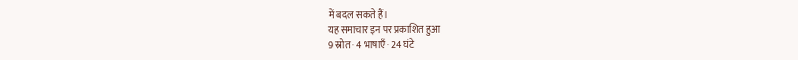में बदल सकते हैं।
यह समाचार इन पर प्रकाशित हुआ
9 स्रोत · 4 भाषाएँ · 24 घंटे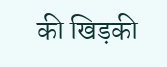की खिड़की